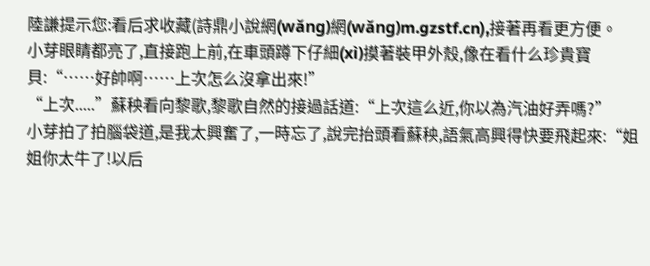陸謙提示您:看后求收藏(詩鼎小說網(wǎng)網(wǎng)m.gzstf.cn),接著再看更方便。
小芽眼睛都亮了,直接跑上前,在車頭蹲下仔細(xì)摸著裝甲外殼,像在看什么珍貴寶貝:“……好帥啊……上次怎么沒拿出來!”
“上次.....”蘇秧看向黎歌,黎歌自然的接過話道:“上次這么近,你以為汽油好弄嗎?”
小芽拍了拍腦袋道,是我太興奮了,一時忘了,說完抬頭看蘇秧,語氣高興得快要飛起來:“姐姐你太牛了!以后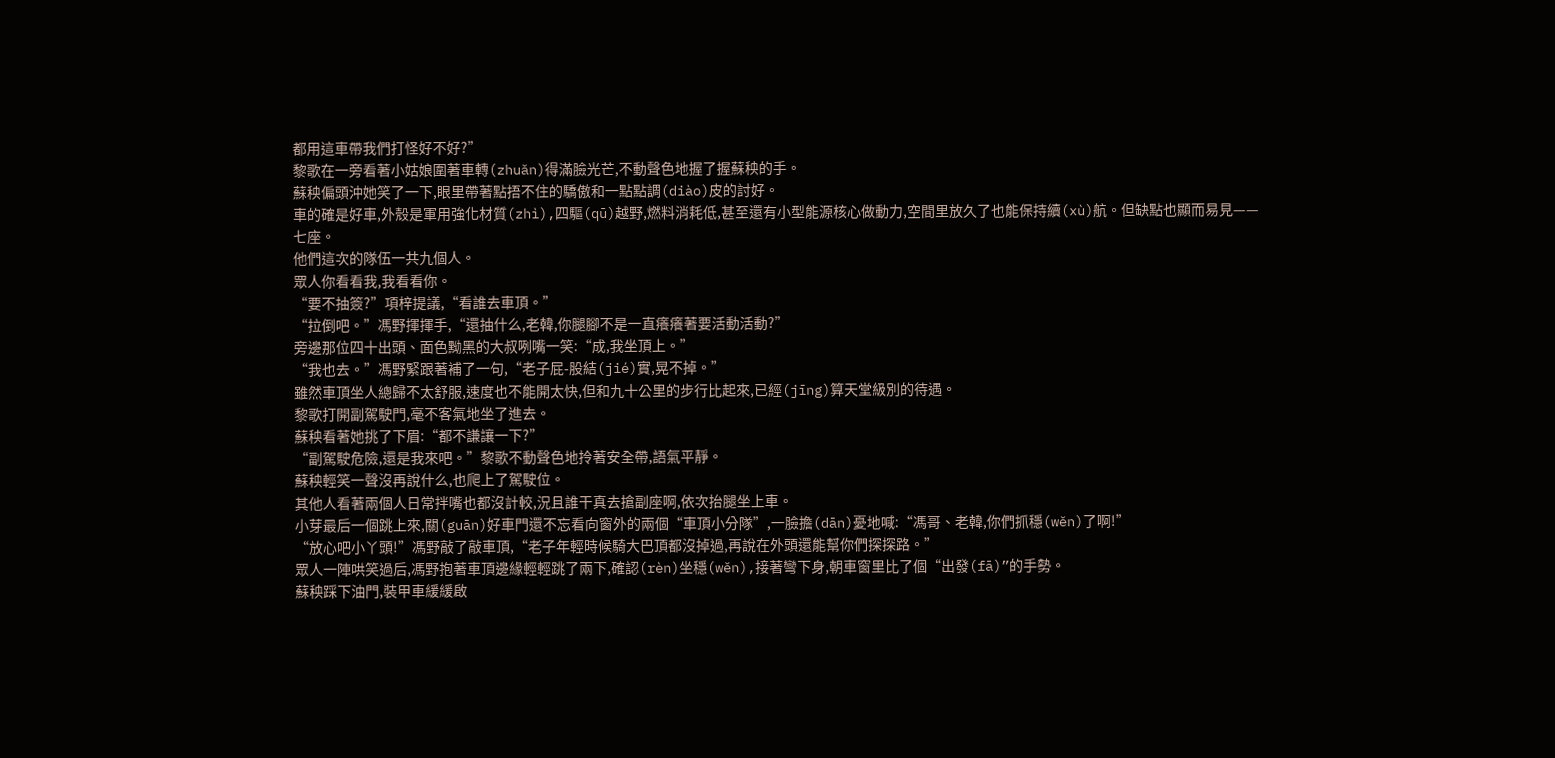都用這車帶我們打怪好不好?”
黎歌在一旁看著小姑娘圍著車轉(zhuǎn)得滿臉光芒,不動聲色地握了握蘇秧的手。
蘇秧偏頭沖她笑了一下,眼里帶著點捂不住的驕傲和一點點調(diào)皮的討好。
車的確是好車,外殼是軍用強化材質(zhì),四驅(qū)越野,燃料消耗低,甚至還有小型能源核心做動力,空間里放久了也能保持續(xù)航。但缺點也顯而易見——
七座。
他們這次的隊伍一共九個人。
眾人你看看我,我看看你。
“要不抽簽?”項梓提議,“看誰去車頂。”
“拉倒吧。”馮野揮揮手,“還抽什么,老韓,你腿腳不是一直癢癢著要活動活動?”
旁邊那位四十出頭、面色黝黑的大叔咧嘴一笑:“成,我坐頂上。”
“我也去。”馮野緊跟著補了一句,“老子屁-股結(jié)實,晃不掉。”
雖然車頂坐人總歸不太舒服,速度也不能開太快,但和九十公里的步行比起來,已經(jīng)算天堂級別的待遇。
黎歌打開副駕駛門,毫不客氣地坐了進去。
蘇秧看著她挑了下眉:“都不謙讓一下?”
“副駕駛危險,還是我來吧。”黎歌不動聲色地拎著安全帶,語氣平靜。
蘇秧輕笑一聲沒再說什么,也爬上了駕駛位。
其他人看著兩個人日常拌嘴也都沒計較,況且誰干真去搶副座啊,依次抬腿坐上車。
小芽最后一個跳上來,關(guān)好車門還不忘看向窗外的兩個“車頂小分隊”,一臉擔(dān)憂地喊:“馮哥、老韓,你們抓穩(wěn)了啊!”
“放心吧小丫頭!”馮野敲了敲車頂,“老子年輕時候騎大巴頂都沒掉過,再說在外頭還能幫你們探探路。”
眾人一陣哄笑過后,馮野抱著車頂邊緣輕輕跳了兩下,確認(rèn)坐穩(wěn),接著彎下身,朝車窗里比了個“出發(fā)”的手勢。
蘇秧踩下油門,裝甲車緩緩啟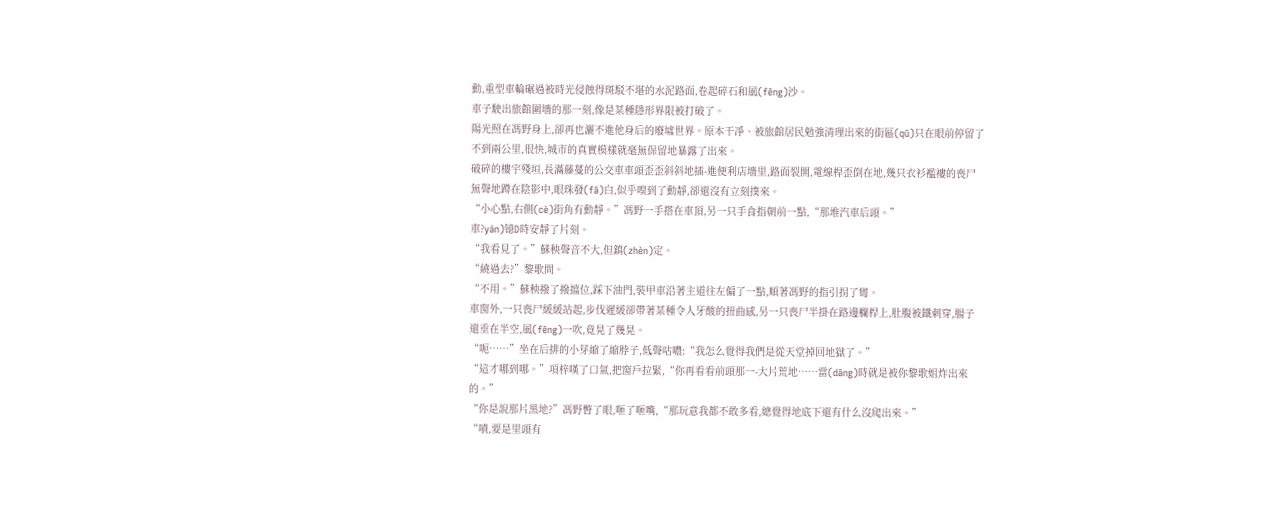動,重型車輪碾過被時光侵蝕得斑駁不堪的水泥路面,卷起碎石和風(fēng)沙。
車子駛出旅館圍墻的那一刻,像是某種隱形界限被打破了。
陽光照在馮野身上,卻再也灑不進他身后的廢墟世界。原本干凈、被旅館居民勉強清理出來的街區(qū)只在眼前停留了不到兩公里,很快,城市的真實模樣就毫無保留地暴露了出來。
破碎的樓宇殘垣,長滿藤蔓的公交車車頭歪歪斜斜地插-進便利店墻里,路面裂開,電線桿歪倒在地,幾只衣衫襤褸的喪尸無聲地蹲在陰影中,眼珠發(fā)白,似乎嗅到了動靜,卻還沒有立刻撲來。
“小心點,右側(cè)街角有動靜。”馮野一手搭在車頂,另一只手食指朝前一點,“那堆汽車后頭。”
車?yán)镱D時安靜了片刻。
“我看見了。”蘇秧聲音不大,但鎮(zhèn)定。
“繞過去?”黎歌問。
“不用。”蘇秧撥了撥擋位,踩下油門,裝甲車沿著主道往左偏了一點,順著馮野的指引拐了彎。
車窗外,一只喪尸緩緩站起,步伐遲緩卻帶著某種令人牙酸的扭曲感,另一只喪尸半掛在路邊欄桿上,肚腹被鐵刺穿,腸子還垂在半空,風(fēng)一吹,竟晃了幾晃。
“呃……”坐在后排的小芽縮了縮脖子,低聲咕噥:“我怎么覺得我們是從天堂掉回地獄了。”
“這才哪到哪。”項梓嘆了口氣,把窗戶拉緊,“你再看看前頭那一-大片荒地……當(dāng)時就是被你黎歌姐炸出來的。”
“你是說那片黑地?”馮野瞥了眼,咂了咂嘴,“那玩意我都不敢多看,總覺得地底下還有什么沒爬出來。”
“嘖,要是里頭有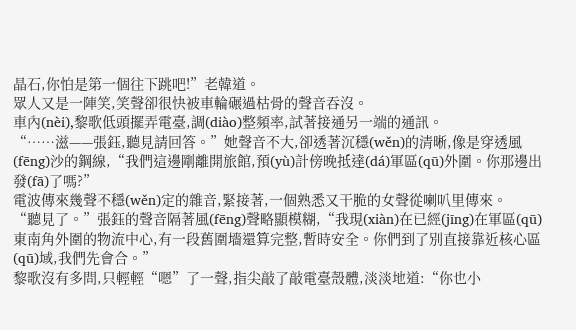晶石,你怕是第一個往下跳吧!”老韓道。
眾人又是一陣笑,笑聲卻很快被車輪碾過枯骨的聲音吞沒。
車內(nèi),黎歌低頭擺弄電臺,調(diào)整頻率,試著接通另一端的通訊。
“……滋——張鈺,聽見請回答。”她聲音不大,卻透著沉穩(wěn)的清晰,像是穿透風(fēng)沙的鋼線,“我們這邊剛離開旅館,預(yù)計傍晚抵達(dá)軍區(qū)外圍。你那邊出發(fā)了嗎?”
電波傳來幾聲不穩(wěn)定的雜音,緊接著,一個熟悉又干脆的女聲從喇叭里傳來。
“聽見了。”張鈺的聲音隔著風(fēng)聲略顯模糊,“我現(xiàn)在已經(jīng)在軍區(qū)東南角外圍的物流中心,有一段舊圍墻還算完整,暫時安全。你們到了別直接靠近核心區(qū)域,我們先會合。”
黎歌沒有多問,只輕輕“嗯”了一聲,指尖敲了敲電臺殼體,淡淡地道:“你也小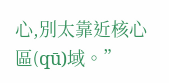心,別太靠近核心區(qū)域。”